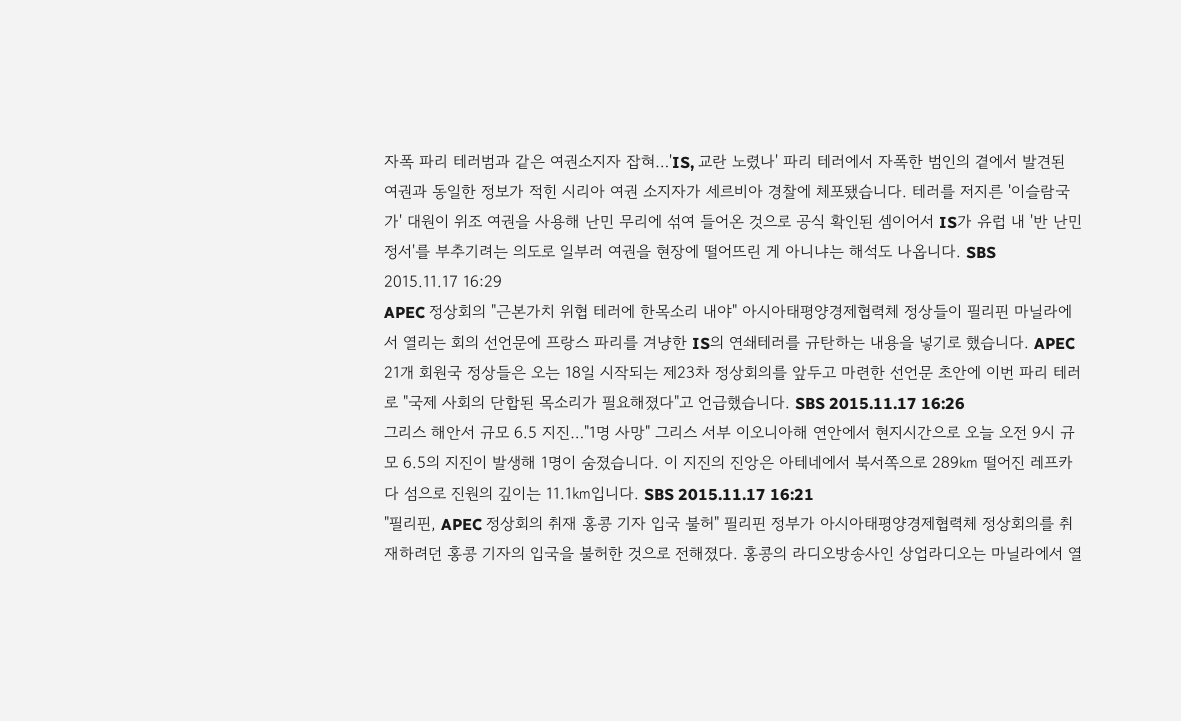자폭 파리 테러범과 같은 여권소지자 잡혀…'IS, 교란 노렸나' 파리 테러에서 자폭한 범인의 곁에서 발견된 여권과 동일한 정보가 적힌 시리아 여권 소지자가 세르비아 경찰에 체포됐습니다. 테러를 저지른 '이슬람국가' 대원이 위조 여권을 사용해 난민 무리에 섞여 들어온 것으로 공식 확인된 셈이어서 IS가 유럽 내 '반 난민정서'를 부추기려는 의도로 일부러 여권을 현장에 떨어뜨린 게 아니냐는 해석도 나옵니다. SBS 2015.11.17 16:29
APEC 정상회의 "근본가치 위협 테러에 한목소리 내야" 아시아태평양경제협력체 정상들이 필리핀 마닐라에서 열리는 회의 선언문에 프랑스 파리를 겨냥한 IS의 연쇄테러를 규탄하는 내용을 넣기로 했습니다. APEC 21개 회원국 정상들은 오는 18일 시작되는 제23차 정상회의를 앞두고 마련한 선언문 초안에 이번 파리 테러로 "국제 사회의 단합된 목소리가 필요해졌다"고 언급했습니다. SBS 2015.11.17 16:26
그리스 해안서 규모 6.5 지진…"1명 사망" 그리스 서부 이오니아해 연안에서 현지시간으로 오늘 오전 9시 규모 6.5의 지진이 발생해 1명이 숨졌습니다. 이 지진의 진앙은 아테네에서 북서쪽으로 289㎞ 떨어진 레프카다 섬으로 진원의 깊이는 11.1㎞입니다. SBS 2015.11.17 16:21
"필리핀, APEC 정상회의 취재 홍콩 기자 입국 불허" 필리핀 정부가 아시아태평양경제협력체 정상회의를 취재하려던 홍콩 기자의 입국을 불허한 것으로 전해졌다. 홍콩의 라디오방송사인 상업라디오는 마닐라에서 열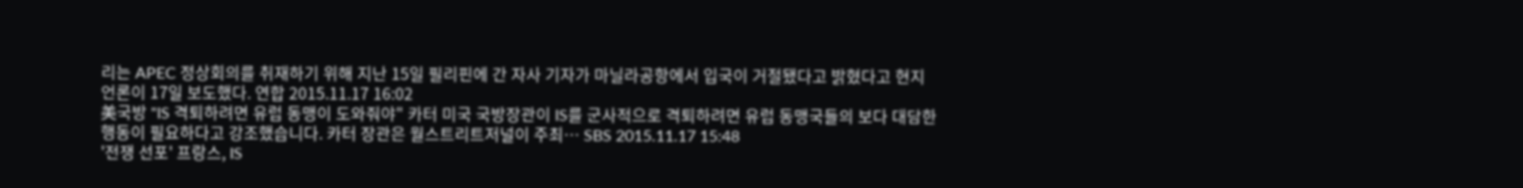리는 APEC 정상회의를 취재하기 위해 지난 15일 필리핀에 간 자사 기자가 마닐라공항에서 입국이 거절됐다고 밝혔다고 현지 언론이 17일 보도했다. 연합 2015.11.17 16:02
美국방 "IS 격퇴하려면 유럽 동맹이 도와줘야" 카터 미국 국방장관이 IS를 군사적으로 격퇴하려면 유럽 동맹국들의 보다 대담한 행동이 필요하다고 강조했습니다. 카터 장관은 월스트리트저널이 주최… SBS 2015.11.17 15:48
'전쟁 선포' 프랑스, IS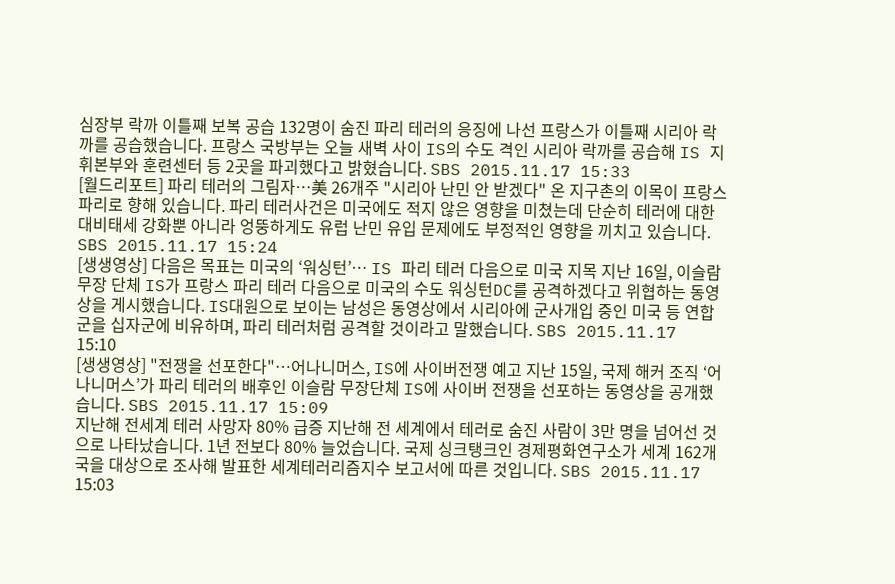심장부 락까 이틀째 보복 공습 132명이 숨진 파리 테러의 응징에 나선 프랑스가 이틀째 시리아 락까를 공습했습니다. 프랑스 국방부는 오늘 새벽 사이 IS의 수도 격인 시리아 락까를 공습해 IS 지휘본부와 훈련센터 등 2곳을 파괴했다고 밝혔습니다. SBS 2015.11.17 15:33
[월드리포트] 파리 테러의 그림자…美 26개주 "시리아 난민 안 받겠다" 온 지구촌의 이목이 프랑스 파리로 향해 있습니다. 파리 테러사건은 미국에도 적지 않은 영향을 미쳤는데 단순히 테러에 대한 대비태세 강화뿐 아니라 엉뚱하게도 유럽 난민 유입 문제에도 부정적인 영향을 끼치고 있습니다. SBS 2015.11.17 15:24
[생생영상] 다음은 목표는 미국의 ‘워싱턴’… IS 파리 테러 다음으로 미국 지목 지난 16일, 이슬람 무장 단체 IS가 프랑스 파리 테러 다음으로 미국의 수도 워싱턴DC를 공격하겠다고 위협하는 동영상을 게시했습니다. IS대원으로 보이는 남성은 동영상에서 시리아에 군사개입 중인 미국 등 연합군을 십자군에 비유하며, 파리 테러처럼 공격할 것이라고 말했습니다. SBS 2015.11.17 15:10
[생생영상] "전쟁을 선포한다"…어나니머스, IS에 사이버전쟁 예고 지난 15일, 국제 해커 조직 ‘어나니머스’가 파리 테러의 배후인 이슬람 무장단체 IS에 사이버 전쟁을 선포하는 동영상을 공개했습니다. SBS 2015.11.17 15:09
지난해 전세계 테러 사망자 80% 급증 지난해 전 세계에서 테러로 숨진 사람이 3만 명을 넘어선 것으로 나타났습니다. 1년 전보다 80% 늘었습니다. 국제 싱크탱크인 경제평화연구소가 세계 162개국을 대상으로 조사해 발표한 세계테러리즘지수 보고서에 따른 것입니다. SBS 2015.11.17 15:03